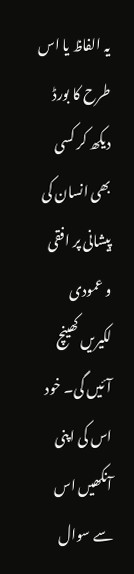یہ الفاظ یا اس طرح کا بورڈ دیکھ کر کسی بھی انسان کی پیشانی پر افقی و عمودی لکیریں کھینچ آئیں گی۔ خود اس کی اپنی آنکھیں اس سے سوال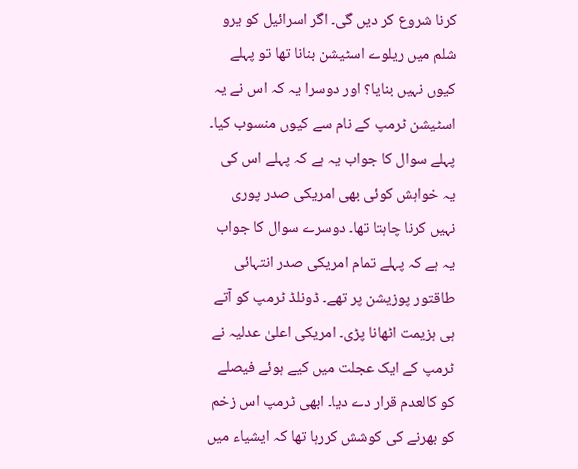کرنا شروع کر دیں گی۔ اگر اسرائیل کو یرو شلم میں ریلوے اسٹیشن بنانا تھا تو پہلے کیوں نہیں بنایا؟ اور دوسرا یہ کہ اس نے یہ اسٹیشن ٹرمپ کے نام سے کیوں منسوب کیا۔ پہلے سوال کا جواب یہ ہے کہ پہلے اس کی یہ خواہش کوئی بھی امریکی صدر پوری نہیں کرنا چاہتا تھا۔ دوسرے سوال کا جواب یہ ہے کہ پہلے تمام امریکی صدر انتہائی طاقتور پوزیشن پر تھے۔ ڈونلڈ ٹرمپ کو آتے ہی ہزیمت اٹھانا پڑی۔ امریکی اعلیٰ عدلیہ نے ٹرمپ کے ایک عجلت میں کیے ہوئے فیصلے کو کالعدم قرار دے دیا۔ ابھی ٹرمپ اس زخم کو بھرنے کی کوشش کررہا تھا کہ ایشیاء میں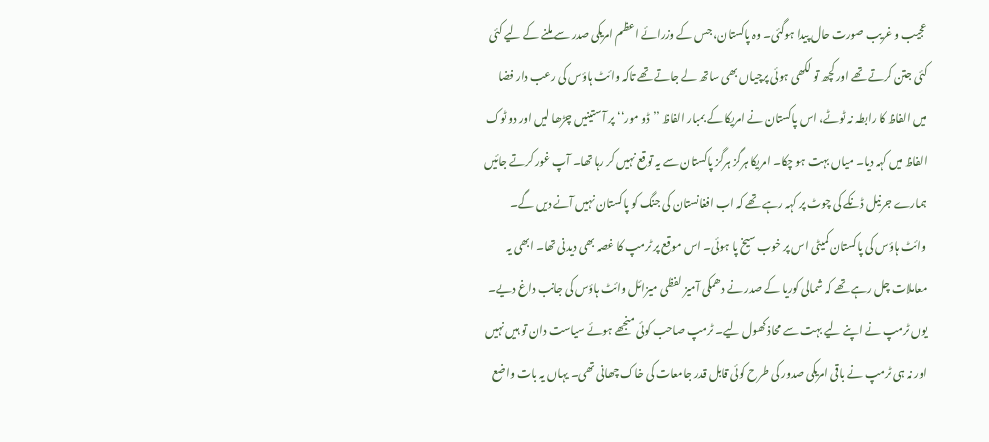عجیب و غریب صورت حال پیدا ہوگئی۔ وہ پاکستان، جس کے وزرائے اعظم امریکی صدر سے ملنے کے لیے کئی کئی جتن کرتے تھے اور کچھ تو لکھی ہوئی پرچیاں بھی ساتھ لے جاتے تھے تاکہ وائٹ ہاؤس کی رعب دار فضا میں الفاظ کا رابطہ نہ ٹوٹے، اس پاکستان نے امریکا کے بمبار الفاظ ’’ڈو مور‘‘ پر آستینیں چڑھا لیں اور دو ٹوک الفاظ میں کہہ دیا۔ میاں بہت ہو چکا۔ امریکا ہرگز ہرگز پاکستان سے یہ توقع نہیں کر رہا تھا۔ آپ غور کرتے جائیں ہمارے جرنیل ڈنکے کی چوٹ پر کہہ رہے تھے کہ اب افغانستان کی جنگ کو پاکستان نہیں آنے دیں گے۔
وائٹ ہاؤس کی پاکستان کمیٹی اس پر خوب سیخ پا ہوئی۔ اس موقع پر ٹرمپ کا غصہ بھی دیدنی تھا۔ ابھی یہ معاملات چل رہے تھے کہ شمالی کوریا کے صدر نے دھمکی آمیز لفظی میزائل وائٹ ہاؤس کی جانب داغ دیے۔ یوں ٹرمپ نے اپنے لیے بہت سے محاذ کھول لیے۔ ٹرمپ صاحب کوئی منجھے ہوئے سیاست دان تو ہیں نہیں اور نہ ہی ٹرمپ نے باقی امریکی صدور کی طرح کوئی قابل قدر جامعات کی خاک چھانی تھی۔ یہاں یہ بات واضع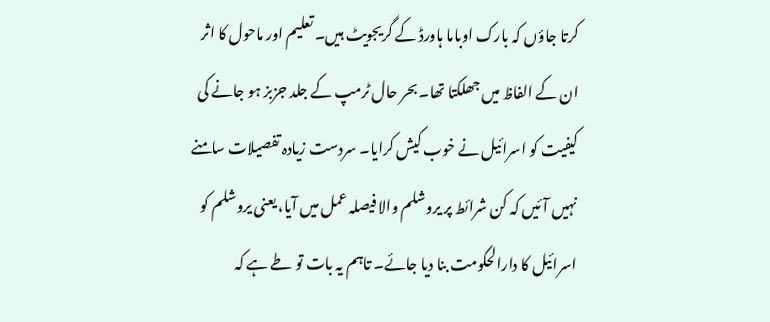کرتا جاؤں کہ بارک اوباما ہاورڈ کے گریجویٹ ہیں۔ تعلیم اور ماحول کا اثر ان کے الفاظ میں جھلکتا تھا۔ بحر حال ٹرمپ کے جلد جزبز ہو جانے کی کیفیت کو اسرائیل نے خوب کیش کرایا۔ سردست زیادہ تفصیلات سامنے نہیں آئیں کہ کن شرائط پر یروشلم والا فیصلہ عمل میں آیا، یعنی یروشلم کو اسرائیل کا دارالحکومت بنا دیا جائے۔ تاہم یہ بات تو طے ہے کہ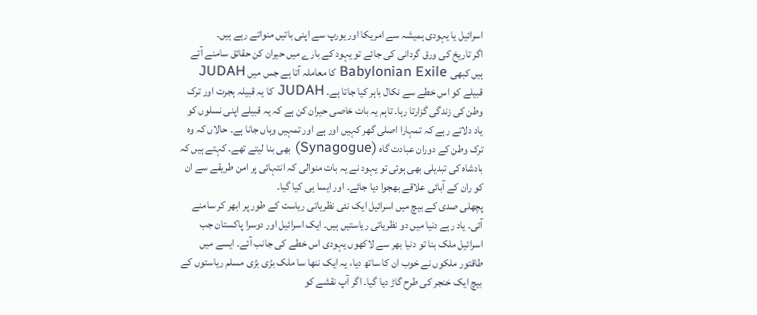اسرائیل یا یہودی ہمیشہ سے امریکا اور یورپ سے اپنی باتیں منواتے رہے ہیں۔
اگر تاریخ کی ورق گردانی کی جائے تو یہود کے بارے میں حیران کن حقائق سامنے آتے ہیں کبھی Babylonian Exile کا معاملہ آتا ہے جس میں JUDAH قبیلے کو اس خطے سے نکال باہر کیا جاتا ہے۔ JUDAH کا یہ قبیلہ ہجرت اور ترک وطن کی زندگی گزارتا رہا۔ تاہم یہ بات خاصی حیران کن ہے کہ یہ قبیلے اپنی نسلوں کو یاد دلاتے رہے کہ تمہارا اصلی گھر کہیں اور ہے اور تمہیں وہاں جانا ہے۔ حالاں کہ وہ ترک وطن کے دوران عبادت گاہ (Synagogue) بھی بنا لیتے تھے۔ کہتے ہیں کہ بادشاہ کی تبدیلی بھی ہوئی تو یہود نے یہ بات منوالی کہ انتہائی پر امن طریقے سے ان کو ران کے آبائی علاقے بھجوا دیا جائے۔ اور ایسا ہی کیا گیا۔
پچھلی صدی کے بیچ میں اسرائیل ایک نئی نظریاتی ریاست کے طور پر ابھر کر سامنے آئی۔ یاد رہے دنیا میں دو نظریاتی ریاستیں ہیں۔ ایک اسرائیل اور دوسرا پاکستان جب اسرائیل ملک بنا تو دنیا بھر سے لاکھوں یہودی اس خطے کی جانب آئے۔ ایسے میں طاقتور ملکوں نے خوب ان کا ساتھ دیا، یہ ایک ننھا سا ملک بڑی بڑی مسلم ریاستوں کے بیچ ایک خنجر کی طرح گاڑ دیا گیا۔ اگر آپ نقشے کو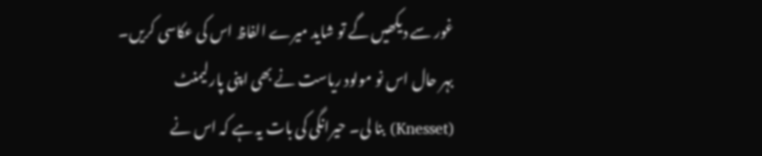غور سے دیکھیں گے تو شاید میرے الفاظ اس کی عکاسی کریں۔ بہر حال اس نو مولود ریاست نے بھی اپنی پارلیمنٹ (Knesset) بنا لی۔ حیرانگی کی بات یہ ہے کہ اس نے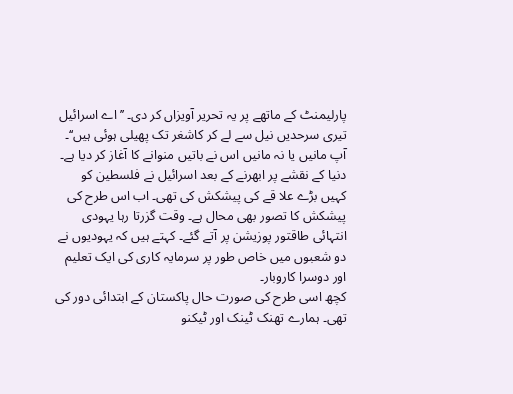پارلیمنٹ کے ماتھے پر یہ تحریر آویزاں کر دی۔ ’’اے اسرائیل تیری سرحدیں نیل سے لے کر کاشغر تک پھیلی ہوئی ہیں‘‘۔ آپ مانیں یا نہ مانیں اس نے باتیں منوانے کا آغاز کر دیا ہے۔ دنیا کے نقشے پر ابھرنے کے بعد اسرائیل نے فلسطین کو کہیں بڑے علا قے کی پیشکش کی تھی۔ اب اس طرح کی پیشکش کا تصور بھی محال ہے۔ وقت گزرتا رہا یہودی انتہائی طاقتور پوزیشن پر آتے گئے۔ کہتے ہیں کہ یہودیوں نے دو شعبوں میں خاص طور پر سرمایہ کاری کی ایک تعلیم اور دوسرا کاروبار۔
کچھ اسی طرح کی صورت حال پاکستان کے ابتدائی دور کی تھی۔ ہمارے تھنک ٹینک اور ٹیکنو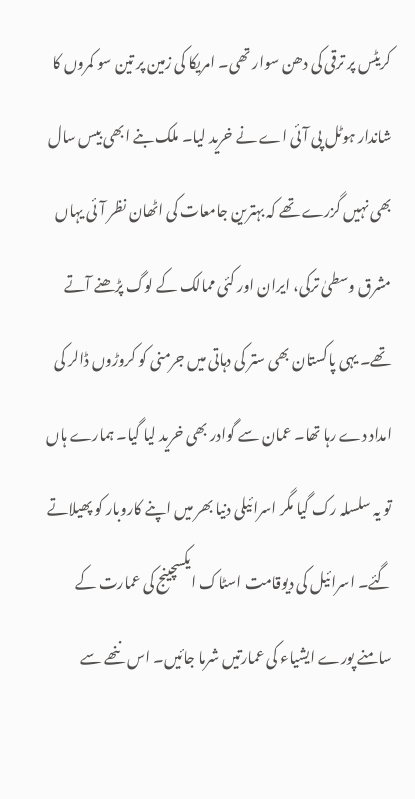کریٹس پر ترقی کی دھن سوار تھی۔ امریکا کی زمین پر تین سو کمروں کا شاندار ہوٹل پی آئی اے نے خرید لیا۔ ملک بنے ابھی بیس سال بھی نہیں گزرے تھے کہ بہترین جامعات کی اٹھان نظر آئی یہاں مشرق وسطیٰ ترکی، ایران اور کئی ممالک کے لوگ پڑھنے آتے تھے۔ یہی پاکستان بھی ستر کی دہاتی میں جرمنی کو کروڑوں ڈالر کی امداد دے رہا تھا۔ عمان سے گوادر بھی خرید لیا گیا۔ ہمارے ہاں تو یہ سلسلہ رک گیا مگر اسرائیلی دنیا بھر میں اپنے کاروبار کو پھیلاتے گئے۔ اسرائیل کی دیوقامت اسٹاک ایکسچینج کی عمارت کے سامنے پورے ایشیاء کی عمارتیں شرما جائیں۔ اس ننھے سے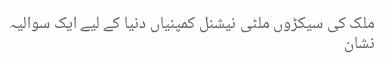ملک کی سیکڑوں ملٹی نیشنل کمپنیاں دنیا کے لیے ایک سوالیہ نشان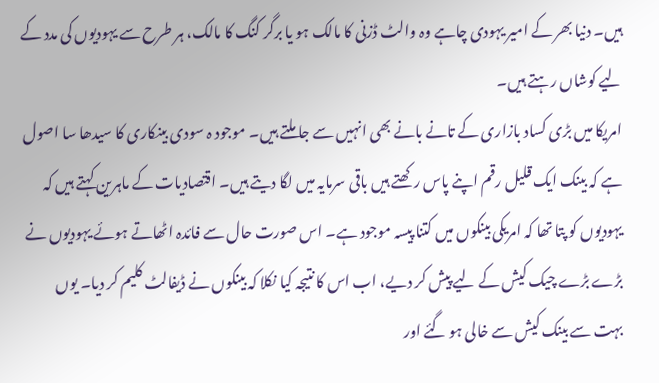ہیں۔ دنیا بھر کے امیر یہودی چاہے وہ والٹ ڈزنی کا مالک ہو یا برگر کنگ کا مالک، ہر طرح سے یہودیوں کی مدد کے لیے کوشاں رہتے ہیں۔
امریکا میں بڑی کساد بازاری کے تانے بانے بھی انہیں سے جا ملتے ہیں۔ موجود ہ سودی بینکاری کا سیدھا سا اصول ہے کہ بینک ایک قلیل رقم اپنے پاس رکھتے ہیں باقی سرمایہ میں لگا دیتے ہیں۔ اقتصادیات کے ماہرین کہتے ہیں کہ یہودیوں کو پتا تھا کہ امریکی بینکوں میں کتنا پیسہ موجود ہے۔ اس صورت حال سے فائدہ اٹھاتے ہوئے یہودیوں نے بڑے بڑے چیک کیش کے لیے پیش کر دیے، اب اس کا نتیجہ کیا نکلا کہ بینکوں نے ڈیفالٹ کلیم کر دیا۔ یوں بہت سے بینک کیش سے خالی ہو گئے اور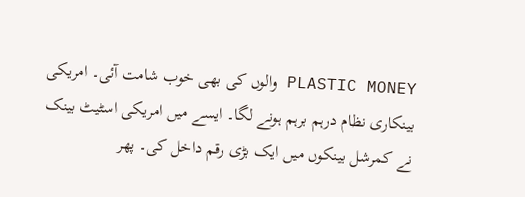PLASTIC MONEY والوں کی بھی خوب شامت آئی۔ امریکی بینکاری نظام درہم برہم ہونے لگا۔ ایسے میں امریکی اسٹیٹ بینک نے کمرشل بینکوں میں ایک بڑی رقم داخل کی۔ پھر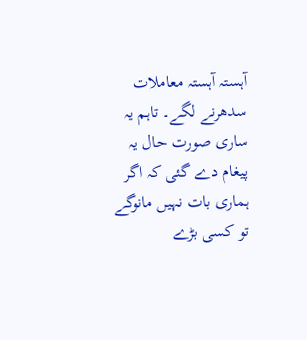آہستہ آہستہ معاملات سدھرنے لگے۔ تاہم یہ ساری صورت حال یہ پیغام دے گئی کہ اگر ہماری بات نہیں مانوگے تو کسی بڑے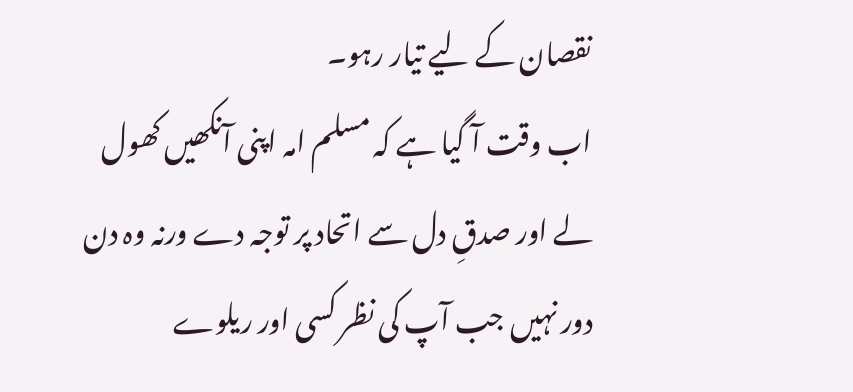نقصان کے لیے تیار رہو۔
اب وقت آ گیا ہے کہ مسلم امہ اپنی آنکھیں کھول لے اور صدقِ دل سے اتحاد پر توجہ دے ورنہ وہ دن دور نہیں جب آپ کی نظر کسی اور ریلوے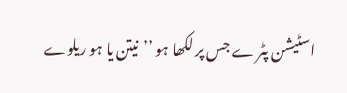اسٹیشن پٹر ے جس پر لکھا ہو ’’نیتن یا ہو ریلوے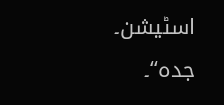اسٹیشن۔ جدہ‘‘۔